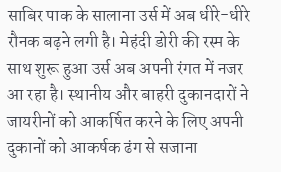साबिर पाक के सालाना उर्स में अब धीरे-धीरे रौनक बढ़ने लगी है। मेहंदी डोरी की रस्म के साथ शुरू हुआ उर्स अब अपनी रंगत में नजर आ रहा है। स्थानीय और बाहरी दुकानदारों ने जायरीनों को आकर्षित करने के लिए अपनी दुकानों को आकर्षक ढंग से सजाना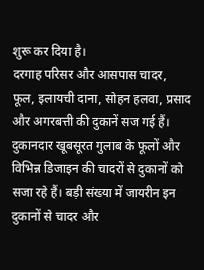शुरू कर दिया है।
दरगाह परिसर और आसपास चादर, फूल, इलायची दाना, सोहन हलवा, प्रसाद और अगरबत्ती की दुकानें सज गई हैं। दुकानदार खूबसूरत गुलाब के फूलों और विभिन्न डिजाइन की चादरों से दुकानों को सजा रहे हैं। बड़ी संख्या में जायरीन इन दुकानों से चादर और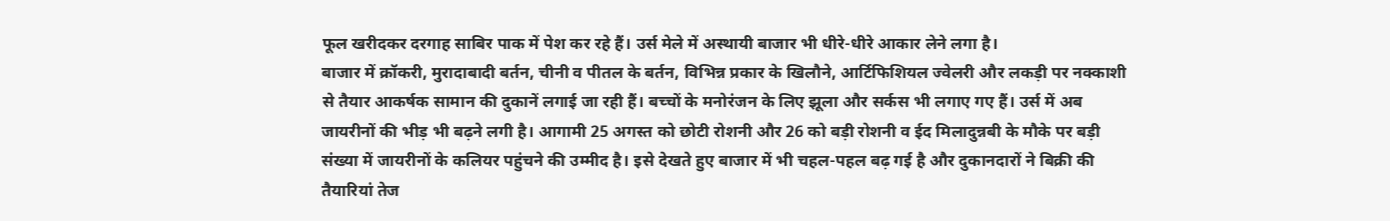फूल खरीदकर दरगाह साबिर पाक में पेश कर रहे हैं। उर्स मेले में अस्थायी बाजार भी धीरे-धीरे आकार लेने लगा है।
बाजार में क्रॉकरी, मुरादाबादी बर्तन, चीनी व पीतल के बर्तन, विभिन्न प्रकार के खिलौने, आर्टिफिशियल ज्वेलरी और लकड़ी पर नक्काशी से तैयार आकर्षक सामान की दुकानें लगाई जा रही हैं। बच्चों के मनोरंजन के लिए झूला और सर्कस भी लगाए गए हैं। उर्स में अब जायरीनों की भीड़ भी बढ़ने लगी है। आगामी 25 अगस्त को छोटी रोशनी और 26 को बड़ी रोशनी व ईद मिलादुन्नबी के मौके पर बड़ी संख्या में जायरीनों के कलियर पहुंचने की उम्मीद है। इसे देखते हुए बाजार में भी चहल-पहल बढ़ गई है और दुकानदारों ने बिक्री की तैयारियां तेज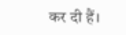कर दी हैं।